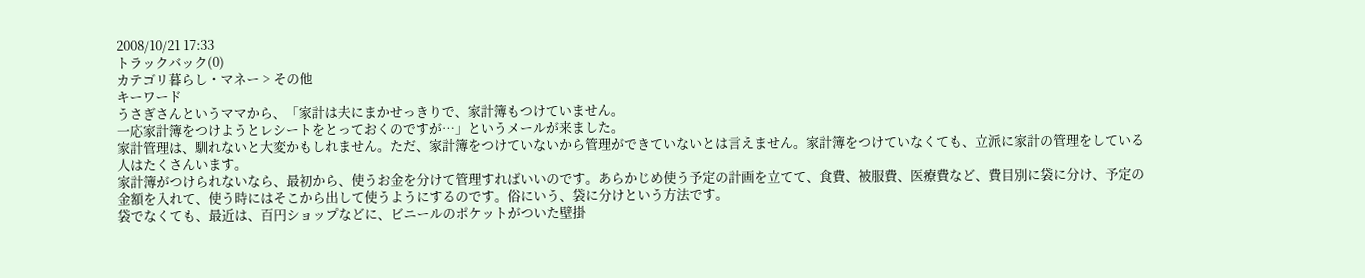2008/10/21 17:33
トラックバック(0)
カテゴリ暮らし・マネー > その他
キーワード
うさぎさんというママから、「家計は夫にまかせっきりで、家計簿もつけていません。
一応家計簿をつけようとレシートをとっておくのですが…」というメールが来ました。
家計管理は、馴れないと大変かもしれません。ただ、家計簿をつけていないから管理ができていないとは言えません。家計簿をつけていなくても、立派に家計の管理をしている人はたくさんいます。
家計簿がつけられないなら、最初から、使うお金を分けて管理すればいいのです。あらかじめ使う予定の計画を立てて、食費、被服費、医療費など、費目別に袋に分け、予定の金額を入れて、使う時にはそこから出して使うようにするのです。俗にいう、袋に分けという方法です。
袋でなくても、最近は、百円ショップなどに、ビニールのポケットがついた壁掛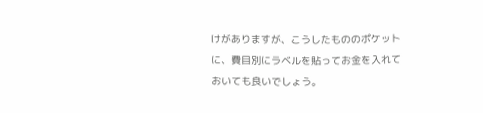けがありますが、こうしたもののポケットに、費目別にラベルを貼ってお金を入れておいても良いでしょう。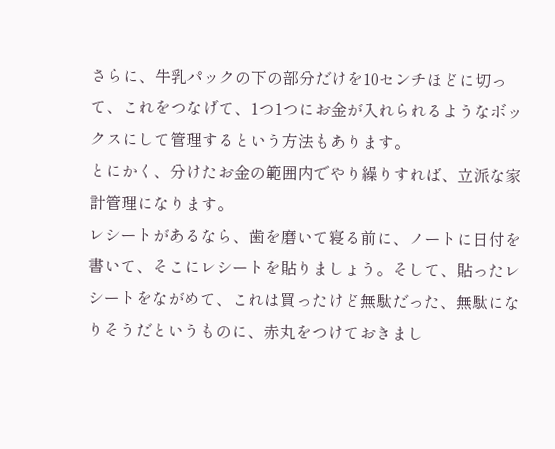さらに、牛乳パックの下の部分だけを10センチほどに切って、これをつなげて、1つ1つにお金が入れられるようなボックスにして管理するという方法もあります。
とにかく、分けたお金の範囲内でやり繰りすれば、立派な家計管理になります。
レシートがあるなら、歯を磨いて寝る前に、ノートに日付を書いて、そこにレシートを貼りましょう。そして、貼ったレシートをながめて、これは買ったけど無駄だった、無駄になりそうだというものに、赤丸をつけておきまし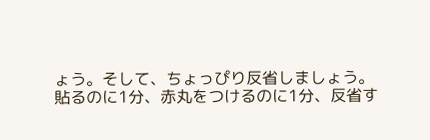ょう。そして、ちょっぴり反省しましょう。
貼るのに1分、赤丸をつけるのに1分、反省す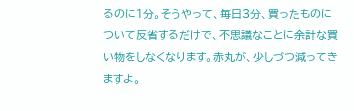るのに1分。そうやって、毎日3分、買ったものについて反省するだけで、不思議なことに余計な買い物をしなくなります。赤丸が、少しづつ減ってきますよ。